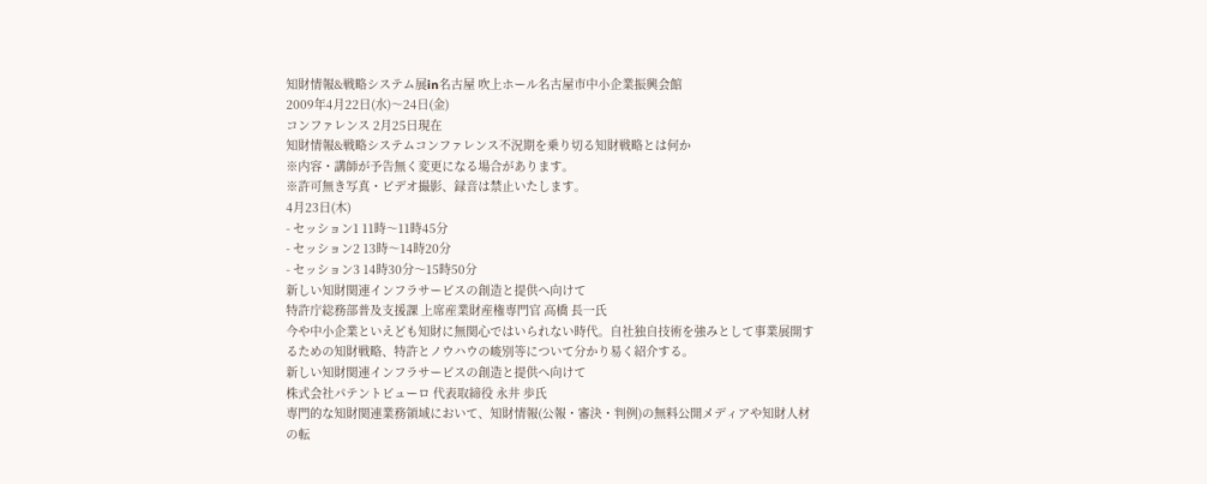知財情報&戦略システム展in名古屋 吹上ホール名古屋市中小企業振興会館
2009年4月22日(水)〜24日(金)
コンファレンス 2月25日現在
知財情報&戦略システムコンファレンス不況期を乗り切る知財戦略とは何か
※内容・講師が予告無く変更になる場合があります。
※許可無き写真・ビデオ撮影、録音は禁止いたします。
4月23日(木)
- セッション1 11時〜11時45分
- セッション2 13時〜14時20分
- セッション3 14時30分〜15時50分
新しい知財関連インフラサービスの創造と提供へ向けて
特許庁総務部普及支援課 上席産業財産権専門官 高橋 長一氏
今や中小企業といえども知財に無関心ではいられない時代。自社独自技術を強みとして事業展開するための知財戦略、特許とノウハウの峻別等について分かり易く紹介する。
新しい知財関連インフラサービスの創造と提供へ向けて
株式会社パテントビューロ 代表取締役 永井 歩氏
専門的な知財関連業務領域において、知財情報(公報・審決・判例)の無料公開メディアや知財人材の転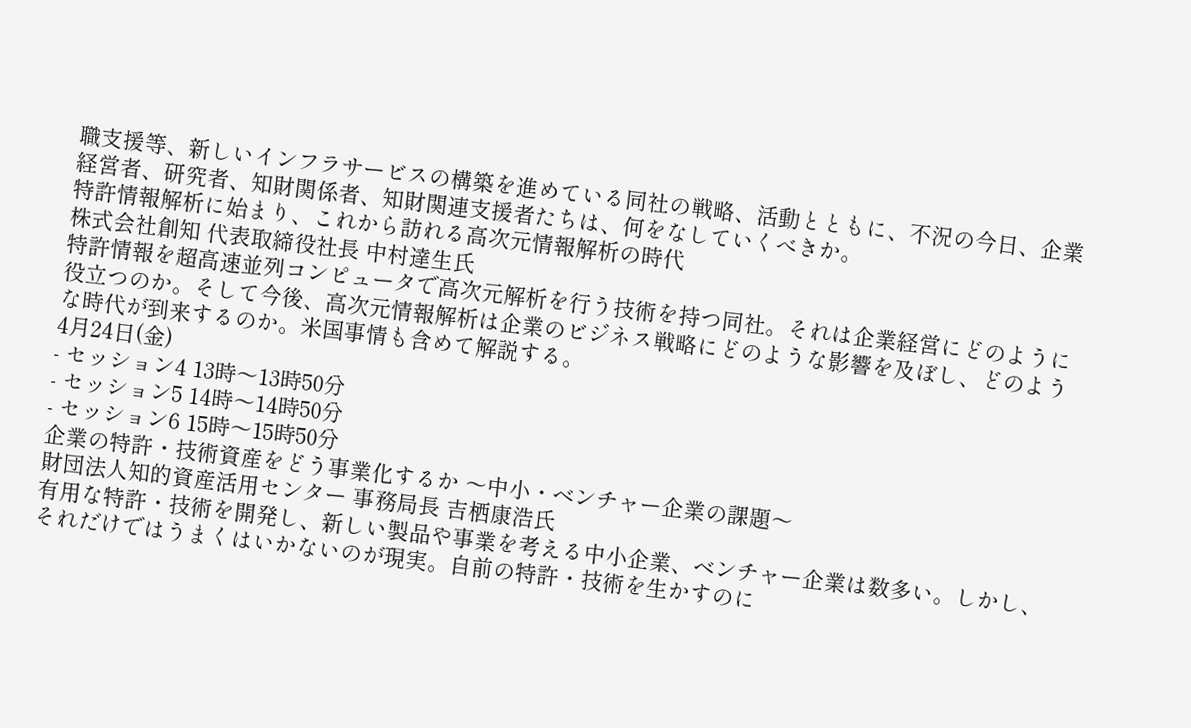職支援等、新しいインフラサービスの構築を進めている同社の戦略、活動とともに、不況の今日、企業経営者、研究者、知財関係者、知財関連支援者たちは、何をなしていくべきか。
特許情報解析に始まり、これから訪れる高次元情報解析の時代
株式会社創知 代表取締役社長 中村達生氏
特許情報を超高速並列コンピュータで高次元解析を行う技術を持つ同社。それは企業経営にどのように役立つのか。そして今後、高次元情報解析は企業のビジネス戦略にどのような影響を及ぼし、どのような時代が到来するのか。米国事情も含めて解説する。
4月24日(金)
- セッション4 13時〜13時50分
- セッション5 14時〜14時50分
- セッション6 15時〜15時50分
企業の特許・技術資産をどう事業化するか 〜中小・ベンチャー企業の課題〜
財団法人知的資産活用センター 事務局長 吉栖康浩氏
有用な特許・技術を開発し、新しい製品や事業を考える中小企業、ベンチャー企業は数多い。しかし、それだけではうまくはいかないのが現実。自前の特許・技術を生かすのに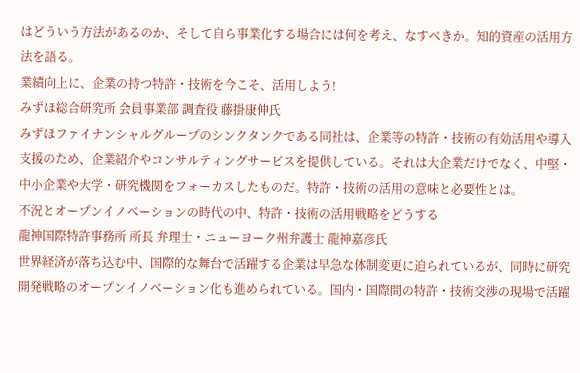はどういう方法があるのか、そして自ら事業化する場合には何を考え、なすべきか。知的資産の活用方法を語る。
業績向上に、企業の持つ特許・技術を今こそ、活用しよう!
みずほ総合研究所 会員事業部 調査役 藤掛康伸氏
みずほファイナンシャルグループのシンクタンクである同社は、企業等の特許・技術の有効活用や導入支援のため、企業紹介やコンサルティングサービスを提供している。それは大企業だけでなく、中堅・中小企業や大学・研究機関をフォーカスしたものだ。特許・技術の活用の意味と必要性とは。
不況とオープンイノベーションの時代の中、特許・技術の活用戦略をどうする
龍神国際特許事務所 所長 弁理士・ニューヨーク州弁護士 龍神嘉彦氏
世界経済が落ち込む中、国際的な舞台で活躍する企業は早急な体制変更に迫られているが、同時に研究開発戦略のオープンイノベーション化も進められている。国内・国際間の特許・技術交渉の現場で活躍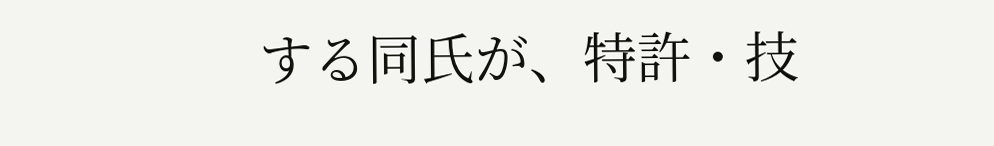する同氏が、特許・技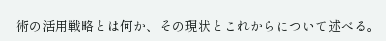術の活用戦略とは何か、その現状とこれからについて述べる。